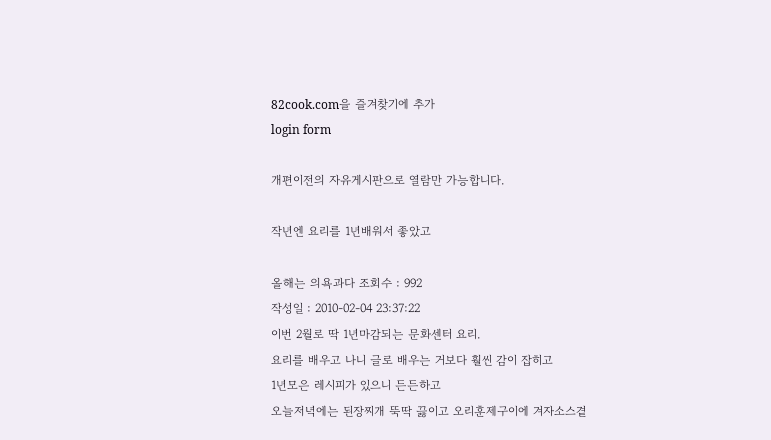82cook.com을 즐겨찾기에 추가
login form

개편이전의 자유게시판으로 열람만 가능합니다.

작년엔 요리를 1년배워서 좋았고

올해는 의욕과다 조회수 : 992
작성일 : 2010-02-04 23:37:22
이번 2월로 딱 1년마감되는 문화센터 요리.
요리를 배우고 나니 글로 배우는 거보다 훨씬 감이 잡히고
1년모은 레시피가 있으니 든든하고
오늘저녁에는 된장찌개 뚝딱 끓이고 오리훈제구이에 겨자소스곁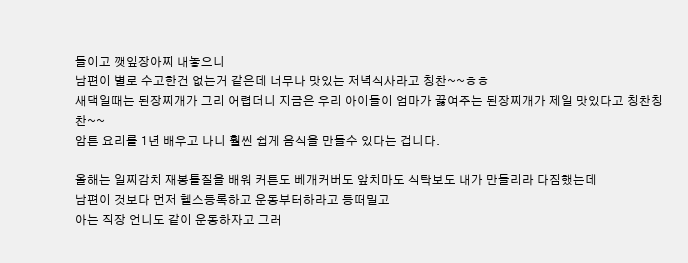들이고 깻잎장아찌 내놓으니
남편이 별로 수고한건 없는거 같은데 너무나 맛있는 저녁식사라고 칭찬~~ㅎㅎ
새댁일때는 된장찌개가 그리 어렵더니 지금은 우리 아이들이 엄마가 끓여주는 된장찌개가 제일 맛있다고 칭찬칭찬~~
암튼 요리를 1년 배우고 나니 훨씬 쉽게 음식을 만들수 있다는 겁니다.

올해는 일찌감치 재봉틀질을 배워 커튼도 베개커버도 앞치마도 식탁보도 내가 만들리라 다짐했는데
남편이 것보다 먼저 헬스등록하고 운동부터하라고 등떠밀고
아는 직장 언니도 같이 운동하자고 그러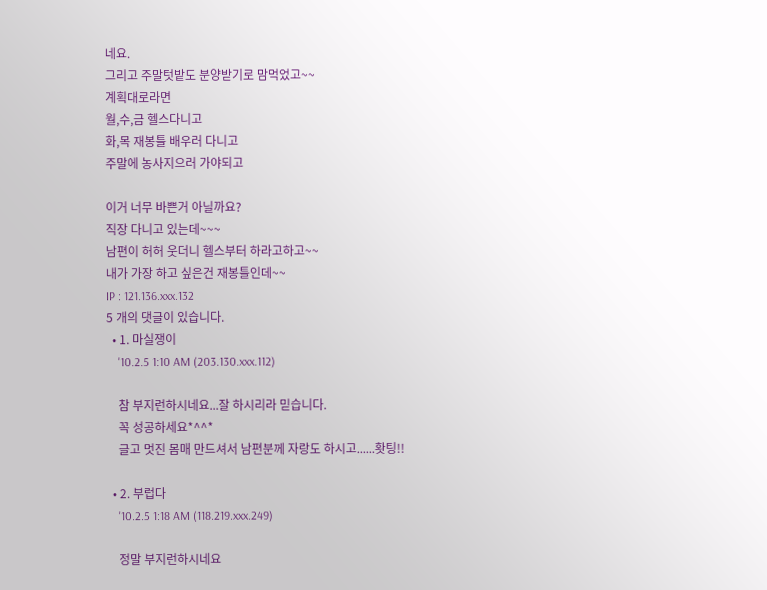네요.
그리고 주말텃밭도 분양받기로 맘먹었고~~
계획대로라면
월,수,금 헬스다니고
화,목 재봉틀 배우러 다니고
주말에 농사지으러 가야되고

이거 너무 바쁜거 아닐까요?
직장 다니고 있는데~~~
남편이 허허 웃더니 헬스부터 하라고하고~~
내가 가장 하고 싶은건 재봉틀인데~~
IP : 121.136.xxx.132
5 개의 댓글이 있습니다.
  • 1. 마실쟁이
    '10.2.5 1:10 AM (203.130.xxx.112)

    참 부지런하시네요...잘 하시리라 믿습니다.
    꼭 성공하세요*^^*
    글고 멋진 몸매 만드셔서 남편분께 자랑도 하시고......홧팅!!

  • 2. 부럽다
    '10.2.5 1:18 AM (118.219.xxx.249)

    정말 부지런하시네요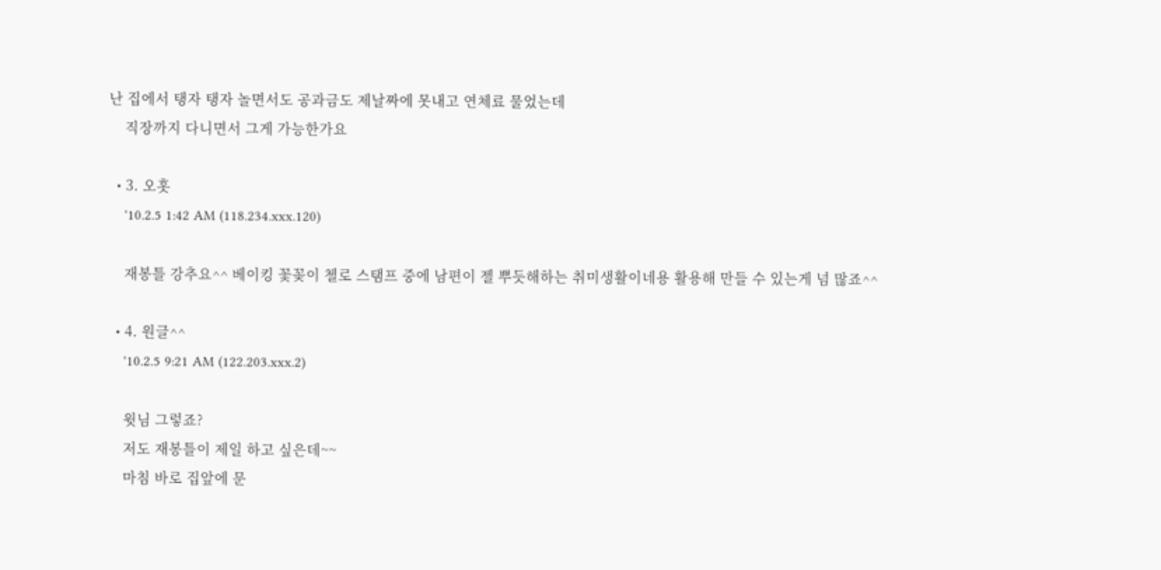난 집에서 탱자 탱자 놀면서도 공과금도 제날짜에 못내고 연체료 물었는데
    직장까지 다니면서 그게 가능한가요

  • 3. 오홋
    '10.2.5 1:42 AM (118.234.xxx.120)

    재봉틀 강추요^^ 베이킹 꽃꽂이 첼로 스탬프 중에 남편이 젤 뿌듯해하는 취미생활이네용 활용해 만들 수 있는게 넘 많죠^^

  • 4. 원글^^
    '10.2.5 9:21 AM (122.203.xxx.2)

    윗님 그렇죠?
    저도 재봉틀이 제일 하고 싶은데~~
    마침 바로 집앞에 문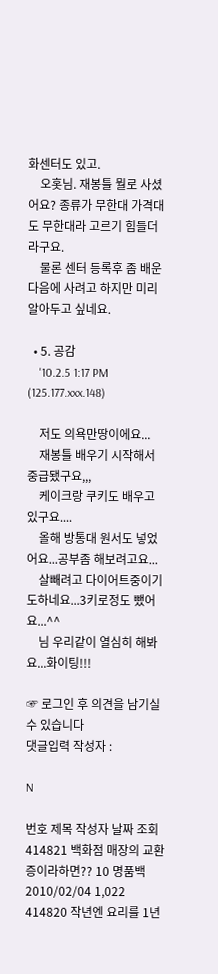화센터도 있고.
    오홋님. 재봉틀 뭘로 사셨어요? 종류가 무한대 가격대도 무한대라 고르기 힘들더라구요.
    물론 센터 등록후 좀 배운다음에 사려고 하지만 미리 알아두고 싶네요.

  • 5. 공감
    '10.2.5 1:17 PM (125.177.xxx.148)

    저도 의욕만땅이에요...
    재봉틀 배우기 시작해서 중급됐구요,,,
    케이크랑 쿠키도 배우고 있구요....
    올해 방통대 원서도 넣었어요...공부좀 해보려고요...
    살빼려고 다이어트중이기도하네요...3키로정도 뺐어요...^^
    님 우리같이 열심히 해봐요...화이팅!!!

☞ 로그인 후 의견을 남기실 수 있습니다
댓글입력 작성자 :

N

번호 제목 작성자 날짜 조회
414821 백화점 매장의 교환증이라하면?? 10 명품백 2010/02/04 1,022
414820 작년엔 요리를 1년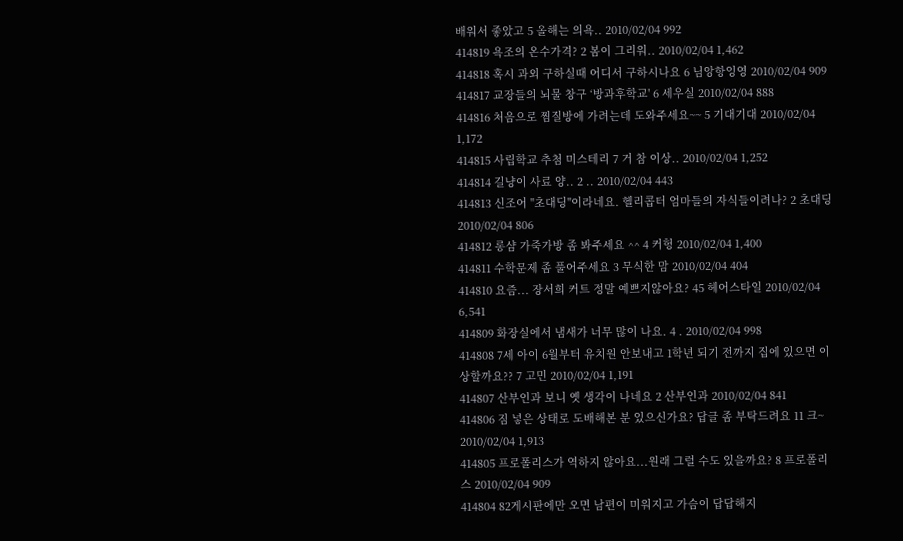배워서 좋았고 5 올해는 의욕.. 2010/02/04 992
414819 욕조의 온수가격? 2 봄이 그리워.. 2010/02/04 1,462
414818 혹시 과외 구하실때 어디서 구하시나요 6 님앙항잉영 2010/02/04 909
414817 교장들의 뇌물 창구 ‘방과후학교' 6 세우실 2010/02/04 888
414816 처음으로 찜질방에 가려는데 도와주세요~~ 5 기대기대 2010/02/04 1,172
414815 사립학교 추첨 미스테리 7 거 참 이상.. 2010/02/04 1,252
414814 길냥이 사료 양.. 2 .. 2010/02/04 443
414813 신조어 "초대딩"이라네요. 헬리콥터 엄마들의 자식들이려나? 2 초대딩 2010/02/04 806
414812 롱샴 가죽가방 좀 봐주세요 ^^ 4 커헝 2010/02/04 1,400
414811 수학문제 좀 풀어주세요 3 무식한 맘 2010/02/04 404
414810 요즘... 장서희 커트 정말 예쁘지않아요? 45 헤어스타일 2010/02/04 6,541
414809 화장실에서 냄새가 너무 많이 나요. 4 . 2010/02/04 998
414808 7세 아이 6월부터 유치원 안보내고 1학년 되기 전까지 집에 있으면 이상할까요?? 7 고민 2010/02/04 1,191
414807 산부인과 보니 옛 생각이 나네요 2 산부인과 2010/02/04 841
414806 짐 넣은 상태로 도배해본 분 있으신가요? 답글 좀 부탁드려요 11 크~ 2010/02/04 1,913
414805 프로폴리스가 역하지 않아요...원래 그럴 수도 있을까요? 8 프로폴리스 2010/02/04 909
414804 82게시판에만 오면 남편이 미워지고 가슴이 답답해지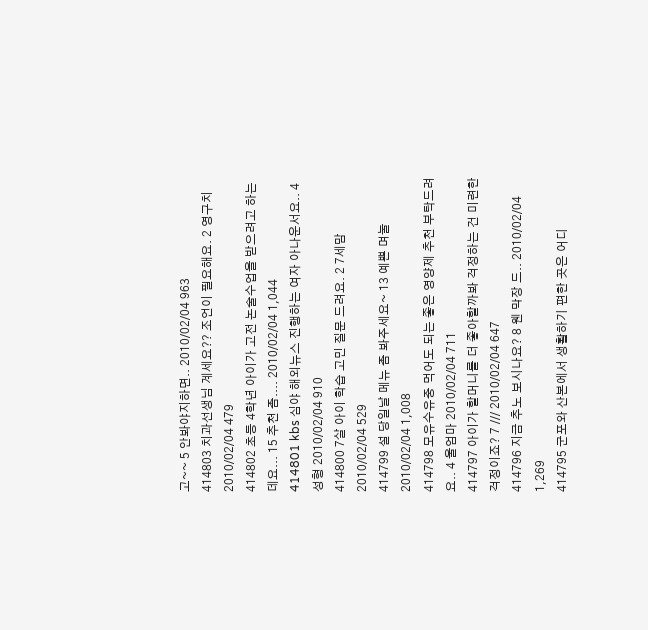고~~ 5 안봐야지하면.. 2010/02/04 963
414803 치과선생님 계세요?? 조언이 필요해요. 2 영구치 2010/02/04 479
414802 초등 4학년 아이가 고전 논술수업을 받으려고 하는데요... 15 추천 좀.... 2010/02/04 1,044
414801 kbs 심야 해외뉴스 진행하는 여자 아나운서요.. 4 성형 2010/02/04 910
414800 7살 아이 학습 고민 질문 드려요. 2 7세맘 2010/02/04 529
414799 설 당일날 메뉴 좀 봐주세요~ 13 예쁜 며눌 2010/02/04 1,008
414798 모유수유중 먹어도 되는 좋은 영양제 추천 부탁드려요.. 4 울엄마 2010/02/04 711
414797 아이가 할머니를 더 좋아할까봐 걱정하는 건 미련한 걱정이죠? 7 /// 2010/02/04 647
414796 지금 추노 보시나요? 8 웬 막장 드.. 2010/02/04 1,269
414795 군포와 산본에서 생활하기 편한 곳은 어디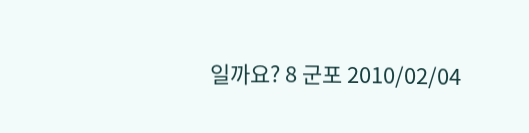일까요? 8 군포 2010/02/04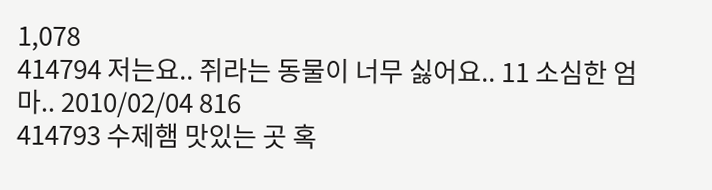1,078
414794 저는요.. 쥐라는 동물이 너무 싫어요.. 11 소심한 엄마.. 2010/02/04 816
414793 수제햄 맛있는 곳 혹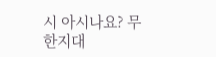시 아시나요? 무한지대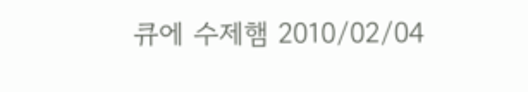큐에 수제햄 2010/02/04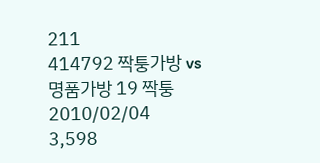211
414792 짝퉁가방 vs 명품가방 19 짝퉁 2010/02/04 3,598